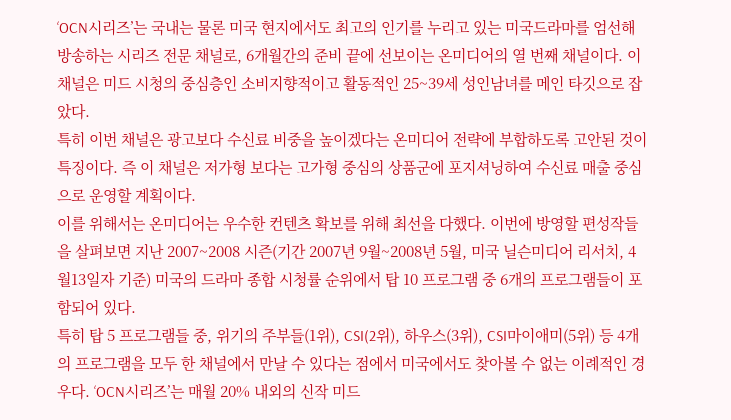‘OCN시리즈’는 국내는 물론 미국 현지에서도 최고의 인기를 누리고 있는 미국드라마를 엄선해 방송하는 시리즈 전문 채널로, 6개월간의 준비 끝에 선보이는 온미디어의 열 번째 채널이다. 이 채널은 미드 시청의 중심층인 소비지향적이고 활동적인 25~39세 성인남녀를 메인 타깃으로 잡았다.
특히 이번 채널은 광고보다 수신료 비중을 높이겠다는 온미디어 전략에 부합하도록 고안된 것이 특징이다. 즉 이 채널은 저가형 보다는 고가형 중심의 상품군에 포지셔닝하여 수신료 매출 중심으로 운영할 계획이다.
이를 위해서는 온미디어는 우수한 컨텐츠 확보를 위해 최선을 다했다. 이번에 방영할 편성작들을 살펴보면 지난 2007~2008 시즌(기간 2007년 9월~2008년 5월, 미국 닐슨미디어 리서치, 4월13일자 기준) 미국의 드라마 종합 시청률 순위에서 탑 10 프로그램 중 6개의 프로그램들이 포함되어 있다.
특히 탑 5 프로그램들 중, 위기의 주부들(1위), CSI(2위), 하우스(3위), CSI마이애미(5위) 등 4개의 프로그램을 모두 한 채널에서 만날 수 있다는 점에서 미국에서도 찾아볼 수 없는 이례적인 경우다. ‘OCN시리즈’는 매월 20% 내외의 신작 미드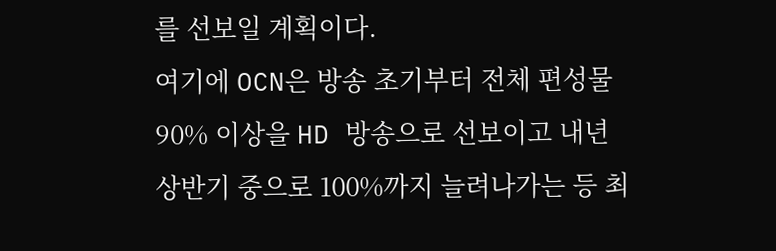를 선보일 계획이다.
여기에 OCN은 방송 초기부터 전체 편성물 90% 이상을 HD 방송으로 선보이고 내년 상반기 중으로 100%까지 늘려나가는 등 최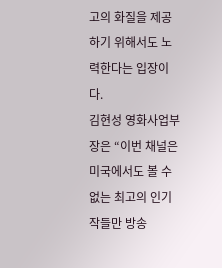고의 화질을 제공하기 위해서도 노력한다는 입장이다.
김현성 영화사업부장은 “이번 채널은 미국에서도 볼 수 없는 최고의 인기작들만 방송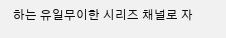하는 유일무이한 시리즈 채널로 자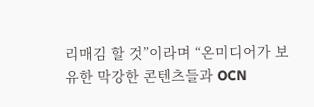리매김 할 것”이라며 “온미디어가 보유한 막강한 콘텐츠들과 OCN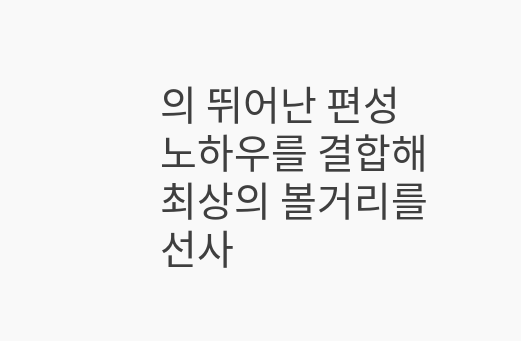의 뛰어난 편성 노하우를 결합해 최상의 볼거리를 선사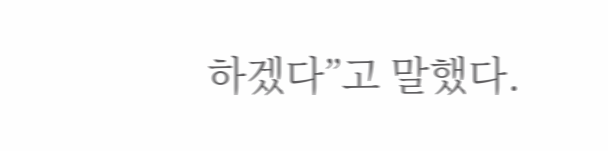하겠다”고 말했다.